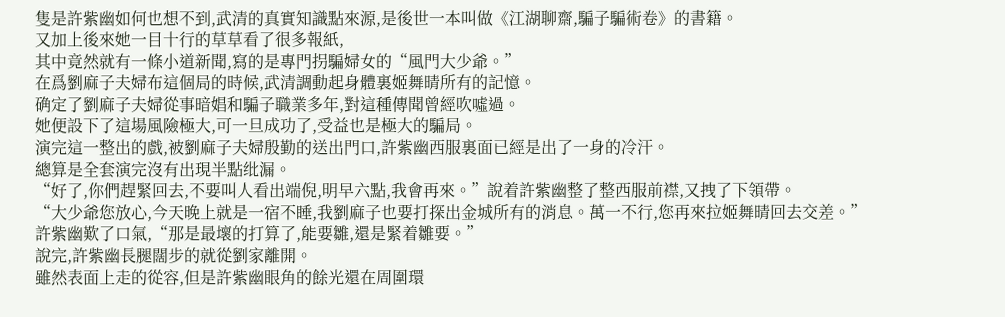隻是許紫幽如何也想不到,武清的真實知識點來源,是後世一本叫做《江湖聊齋,騙子騙術卷》的書籍。
又加上後來她一目十行的草草看了很多報紙,
其中竟然就有一條小道新聞,寫的是專門拐騙婦女的“風門大少爺。”
在爲劉麻子夫婦布這個局的時候,武清調動起身體裏姬舞晴所有的記憶。
确定了劉麻子夫婦從事暗娼和騙子職業多年,對這種傳聞曾經吹噓過。
她便設下了這場風險極大,可一旦成功了,受益也是極大的騙局。
演完這一整出的戲,被劉麻子夫婦殷勤的送出門口,許紫幽西服裏面已經是出了一身的冷汗。
總算是全套演完沒有出現半點纰漏。
“好了,你們趕緊回去,不要叫人看出端倪,明早六點,我會再來。”說着許紫幽整了整西服前襟,又拽了下領帶。
“大少爺您放心,今天晚上就是一宿不睡,我劉麻子也要打探出金城所有的消息。萬一不行,您再來拉姬舞晴回去交差。”
許紫幽歎了口氣,“那是最壞的打算了,能要雛,還是緊着雛要。”
說完,許紫幽長腿闊步的就從劉家離開。
雖然表面上走的從容,但是許紫幽眼角的餘光還在周圍環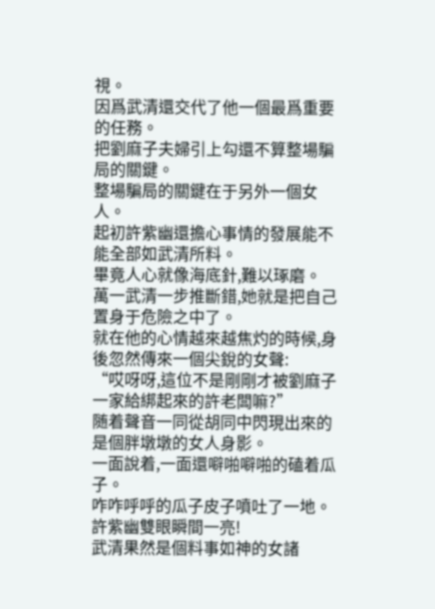視。
因爲武清還交代了他一個最爲重要的任務。
把劉麻子夫婦引上勾還不算整場騙局的關鍵。
整場騙局的關鍵在于另外一個女人。
起初許紫幽還擔心事情的發展能不能全部如武清所料。
畢竟人心就像海底針,難以琢磨。
萬一武清一步推斷錯,她就是把自己置身于危險之中了。
就在他的心情越來越焦灼的時候,身後忽然傳來一個尖銳的女聲:
“哎呀呀,這位不是剛剛才被劉麻子一家給綁起來的許老闆嘛?”
随着聲音一同從胡同中閃現出來的是個胖墩墩的女人身影。
一面說着,一面還噼啪噼啪的磕着瓜子。
咋咋呼呼的瓜子皮子噴吐了一地。
許紫幽雙眼瞬間一亮!
武清果然是個料事如神的女諸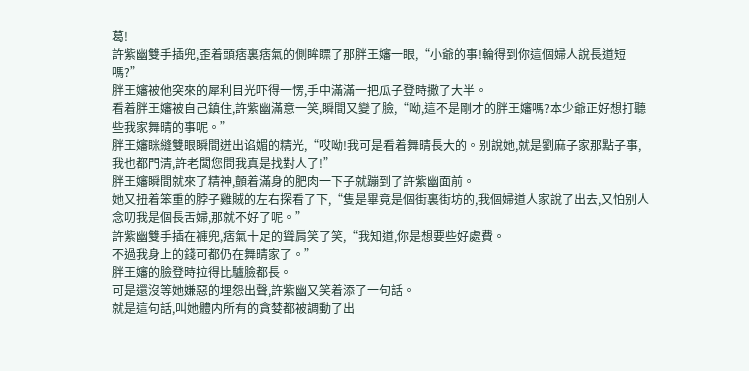葛!
許紫幽雙手插兜,歪着頭痞裏痞氣的側眸瞟了那胖王嬸一眼,“小爺的事!輪得到你這個婦人說長道短嗎?”
胖王嬸被他突來的犀利目光吓得一愣,手中滿滿一把瓜子登時撒了大半。
看着胖王嬸被自己鎮住,許紫幽滿意一笑,瞬間又變了臉,“呦,這不是剛才的胖王嬸嗎?本少爺正好想打聽些我家舞晴的事呢。”
胖王嬸眯縫雙眼瞬間迸出谄媚的精光,“哎呦!我可是看着舞晴長大的。别說她,就是劉麻子家那點子事,我也都門清,許老闆您問我真是找對人了!”
胖王嬸瞬間就來了精神,顫着滿身的肥肉一下子就蹦到了許紫幽面前。
她又扭着笨重的脖子雞賊的左右探看了下,“隻是畢竟是個街裏街坊的,我個婦道人家說了出去,又怕别人念叨我是個長舌婦,那就不好了呢。”
許紫幽雙手插在褲兜,痞氣十足的聳肩笑了笑,“我知道,你是想要些好處費。
不過我身上的錢可都仍在舞晴家了。”
胖王嬸的臉登時拉得比驢臉都長。
可是還沒等她嫌惡的埋怨出聲,許紫幽又笑着添了一句話。
就是這句話,叫她體内所有的貪婪都被調動了出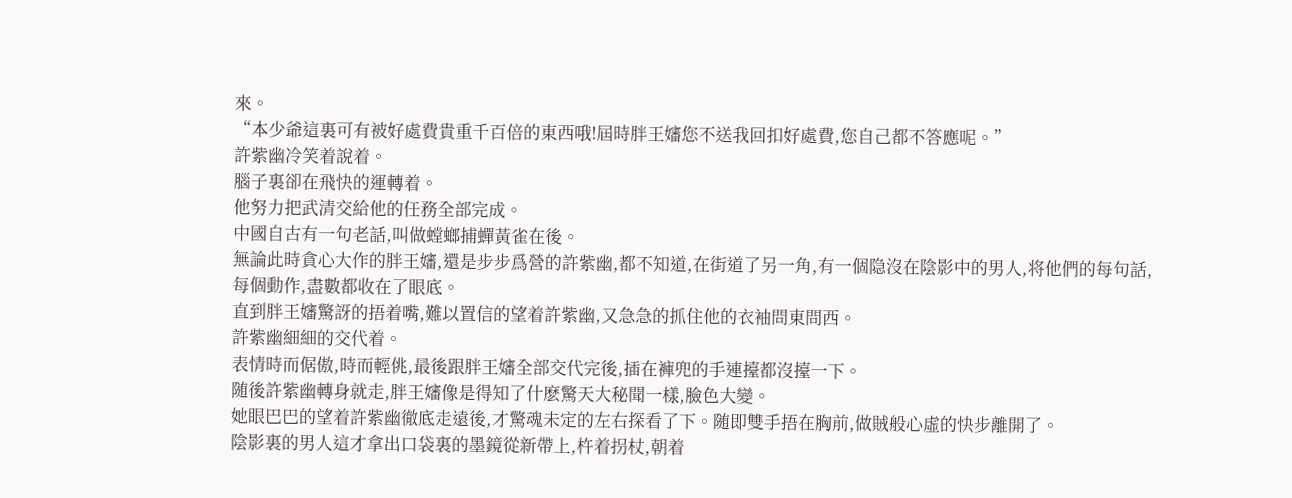來。
“本少爺這裏可有被好處費貴重千百倍的東西哦!屆時胖王嬸您不送我回扣好處費,您自己都不答應呢。”
許紫幽冷笑着說着。
腦子裏卻在飛快的運轉着。
他努力把武清交給他的任務全部完成。
中國自古有一句老話,叫做螳螂捕蟬黃雀在後。
無論此時貪心大作的胖王嬸,還是步步爲營的許紫幽,都不知道,在街道了另一角,有一個隐沒在陰影中的男人,将他們的每句話,每個動作,盡數都收在了眼底。
直到胖王嬸驚訝的捂着嘴,難以置信的望着許紫幽,又急急的抓住他的衣袖問東問西。
許紫幽細細的交代着。
表情時而倨傲,時而輕佻,最後跟胖王嬸全部交代完後,插在褲兜的手連擡都沒擡一下。
随後許紫幽轉身就走,胖王嬸像是得知了什麽驚天大秘聞一樣,臉色大變。
她眼巴巴的望着許紫幽徹底走遠後,才驚魂未定的左右探看了下。随即雙手捂在胸前,做賊般心虛的快步離開了。
陰影裏的男人這才拿出口袋裏的墨鏡從新帶上,杵着拐杖,朝着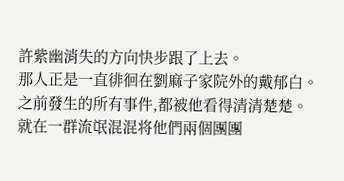許紫幽消失的方向快步跟了上去。
那人正是一直徘徊在劉麻子家院外的戴郁白。
之前發生的所有事件,都被他看得清清楚楚。
就在一群流氓混混将他們兩個團團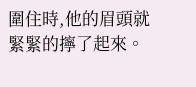圍住時,他的眉頭就緊緊的擰了起來。